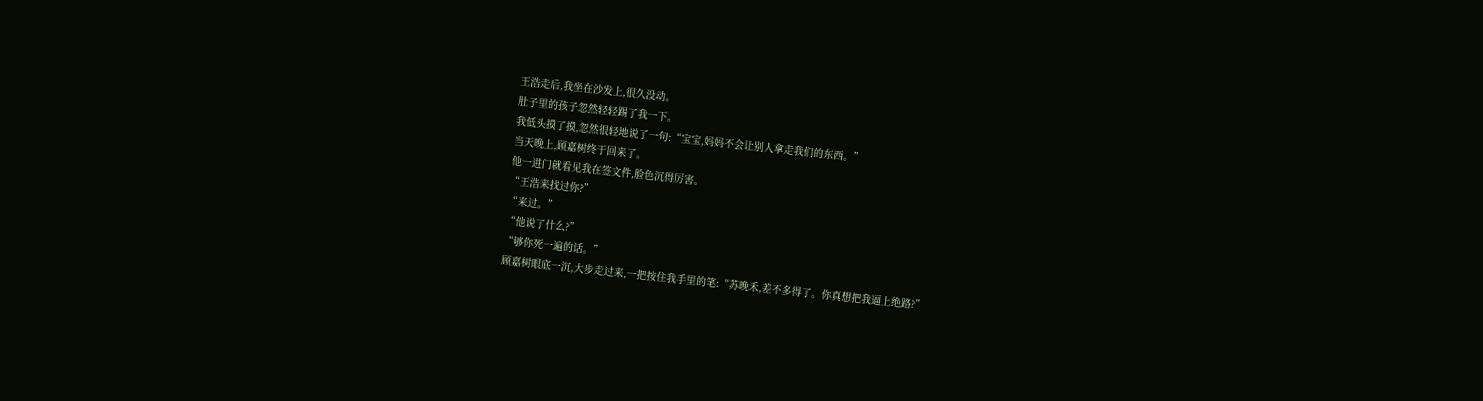王浩走后,我坐在沙发上,很久没动。
肚子里的孩子忽然轻轻踢了我一下。
我低头摸了摸,忽然很轻地说了一句:“宝宝,妈妈不会让别人拿走我们的东西。”
当天晚上,顾嘉树终于回来了。
他一进门就看见我在签文件,脸色沉得厉害。
“王浩来找过你?”
“来过。”
“他说了什么?”
“够你死一遍的话。”
顾嘉树眼底一沉,大步走过来,一把按住我手里的笔:“苏晚禾,差不多得了。你真想把我逼上绝路?”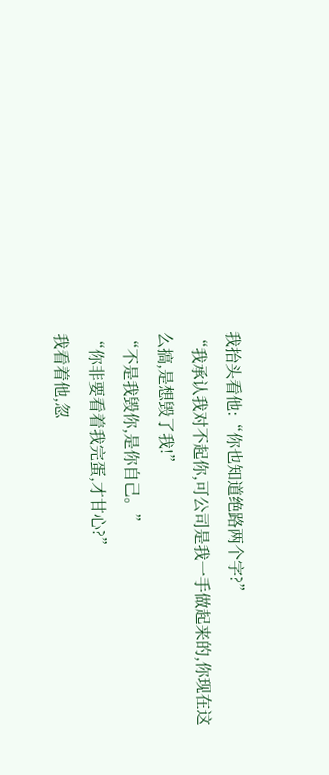我抬头看他:“你也知道绝路两个字?”
“我承认我对不起你,可公司是我一手做起来的,你现在这么搞,是想毁了我!”
“不是我毁你,是你自己。”
“你非要看着我完蛋,才甘心?”
我看着他,忽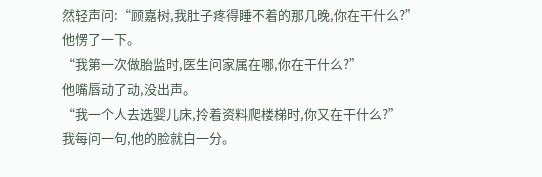然轻声问:“顾嘉树,我肚子疼得睡不着的那几晚,你在干什么?”
他愣了一下。
“我第一次做胎监时,医生问家属在哪,你在干什么?”
他嘴唇动了动,没出声。
“我一个人去选婴儿床,拎着资料爬楼梯时,你又在干什么?”
我每问一句,他的脸就白一分。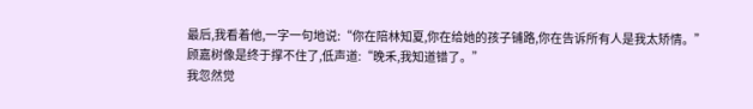最后,我看着他,一字一句地说:“你在陪林知夏,你在给她的孩子铺路,你在告诉所有人是我太矫情。”
顾嘉树像是终于撑不住了,低声道:“晚禾,我知道错了。”
我忽然觉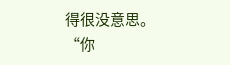得很没意思。
“你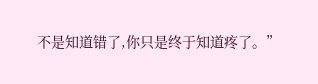不是知道错了,你只是终于知道疼了。”